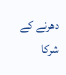دھرنے کے شرکا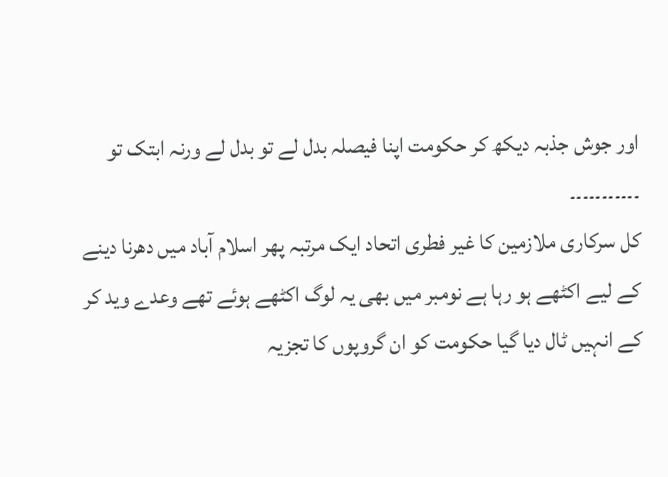اور جوش جذبہ دیکھ کر حکومت اپنا فیصلہ بدل لے تو بدل لے ورنہ ابتک تو ۔۔۔۔۔۔۔۔۔۔۔
کل سرکاری ملازمین کا غیر فطری اتحاد ایک مرتبہ پھر اسلام آباد میں دھرنا دینے کے لیے اکٹھے ہو رہا ہے نومبر میں بھی یہ لوگ اکٹھے ہوئے تھے وعدے وید کر کے انہیں ٹال دیا گیا حکومت کو ان گروپوں کا تجزیہ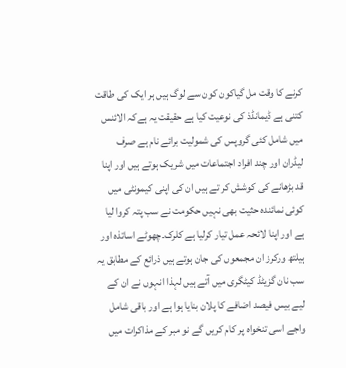کرنے کا وقت مل گیاکون کون سے لوگ ہیں ہر ایک کی طاقت کتنی ہے ڈیمانڈذ کی نوعیت کیا ہے حقیقت یہ ہےکہ الائنس میں شامل کئی گروپس کی شمولیت برائے نام ہے صرف لیڈران اور چند افراد اجتماعات میں شریک ہوتے ہیں اور اپنا قد بڑھانے کی کوشش کر تے ہیں ان کی اپنی کیمونٹی میں کوئی نمائندہ حثیت بھی نہیں حکومت نے سب پتہ کروا لیا ہے اور اپنا لائحہ عمل تیار کرلیا ہے کلرک۔چھوٹے اساتذہ اور ہیلتھ ورکرز ان مجمعوں کی جان ہوتے ہیں ذرائع کے مطابق یہ سب نان گزیٹڈ کیٹگری میں آتے ہیں لہذا انہوں نے ان کے لیے بیس فیصد اضافے کا پلان بنایا ہوا ہے اور باقی شامل واجے اسی تنخواہ پر کام کریں گے نو مبر کے مذاکرات میں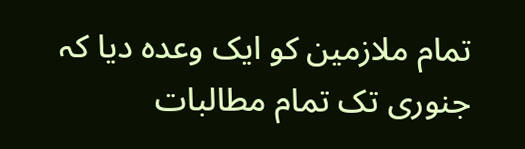تمام ملازمین کو ایک وعدہ دیا کہ جنوری تک تمام مطالبات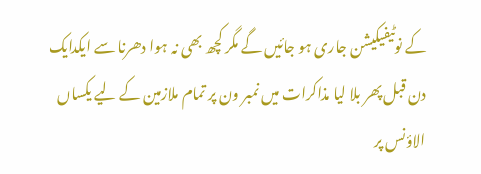کے نوٹیفیکیشن جاری ہو جائیں گے مگر کچھ بھی نہ ہوا دھرنا سے ایکدایک دن قبل پھر بلا لیا مذاکرات میں نمبر ون پر تمام ملازمین کے لیے یکساں الاؤنس پر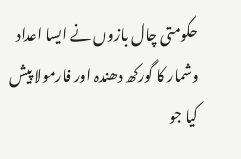حکومتی چال بازوں نے ایسا اعداد وشمار کا گورکھ دھندہ اور فارمولا پیش کیا جو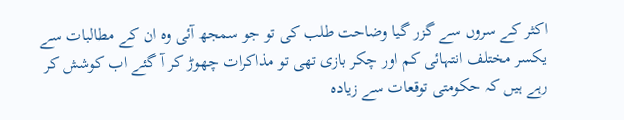اکثر کے سروں سے گزر گیا وضاحت طلب کی تو جو سمجھ آئی وہ ان کے مطالبات سے یکسر مختلف انتہائی کم اور چکر بازی تھی تو مذاکرات چھوڑ کر آ گئے اب کوشش کر رہے ہیں کہ حکومتی توقعات سے زیادہ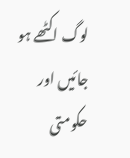لوگ اکٹھے ہو جائیں اور حکومتی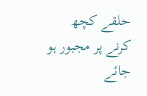حلقے کچھ کرنے پر مجبور ہو جائے